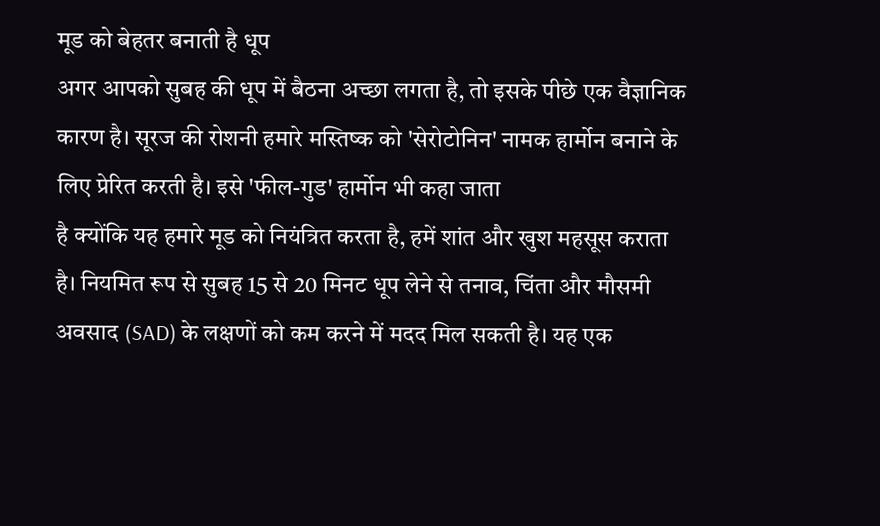मूड को बेहतर बनाती है धूप
अगर आपको सुबह की धूप में बैठना अच्छा लगता है, तो इसके पीछे एक वैज्ञानिक कारण है। सूरज की रोशनी हमारे मस्तिष्क को 'सेरोटोनिन' नामक हार्मोन बनाने के लिए प्रेरित करती है। इसे 'फील-गुड' हार्मोन भी कहा जाता
है क्योंकि यह हमारे मूड को नियंत्रित करता है, हमें शांत और खुश महसूस कराता है। नियमित रूप से सुबह 15 से 20 मिनट धूप लेने से तनाव, चिंता और मौसमी अवसाद (SAD) के लक्षणों को कम करने में मदद मिल सकती है। यह एक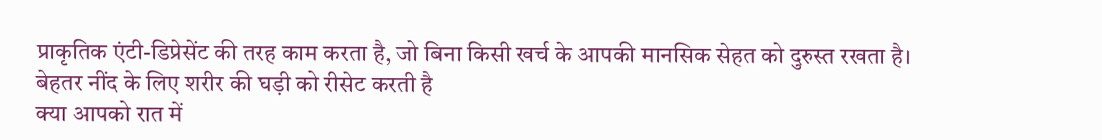प्राकृतिक एंटी-डिप्रेसेंट की तरह काम करता है, जो बिना किसी खर्च के आपकी मानसिक सेहत को दुरुस्त रखता है।
बेहतर नींद के लिए शरीर की घड़ी को रीसेट करती है
क्या आपको रात में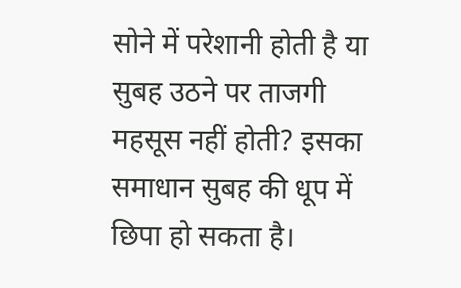सोने में परेशानी होती है या सुबह उठने पर ताजगी महसूस नहीं होती? इसका समाधान सुबह की धूप में छिपा हो सकता है।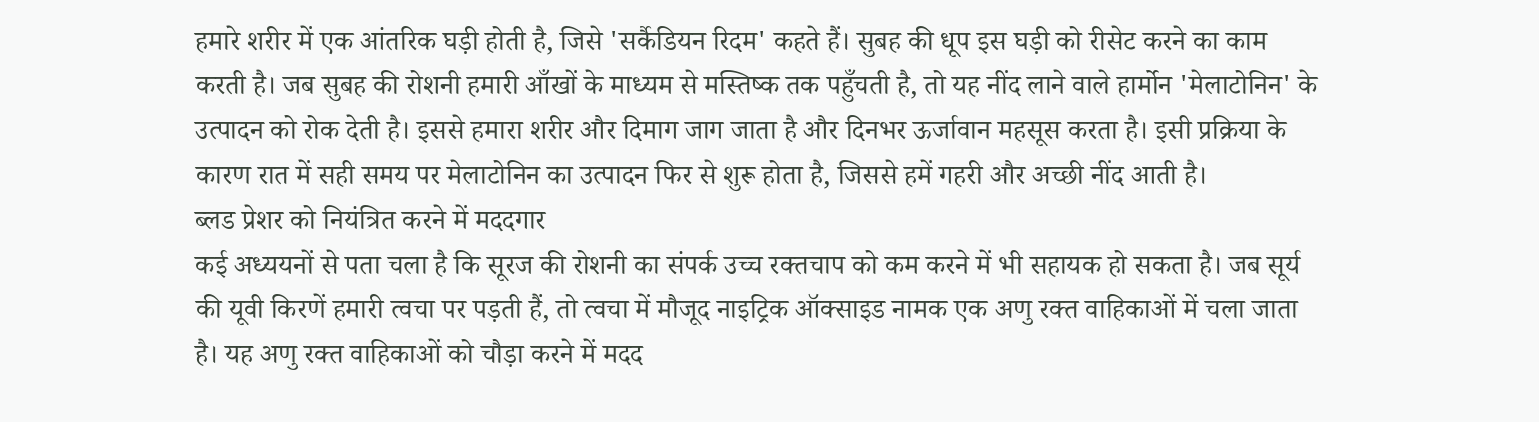हमारे शरीर में एक आंतरिक घड़ी होती है, जिसे 'सर्कैडियन रिदम' कहते हैं। सुबह की धूप इस घड़ी को रीसेट करने का काम करती है। जब सुबह की रोशनी हमारी आँखों के माध्यम से मस्तिष्क तक पहुँचती है, तो यह नींद लाने वाले हार्मोन 'मेलाटोनिन' के उत्पादन को रोक देती है। इससे हमारा शरीर और दिमाग जाग जाता है और दिनभर ऊर्जावान महसूस करता है। इसी प्रक्रिया के कारण रात में सही समय पर मेलाटोनिन का उत्पादन फिर से शुरू होता है, जिससे हमें गहरी और अच्छी नींद आती है।
ब्लड प्रेशर को नियंत्रित करने में मददगार
कई अध्ययनों से पता चला है कि सूरज की रोशनी का संपर्क उच्च रक्तचाप को कम करने में भी सहायक हो सकता है। जब सूर्य की यूवी किरणें हमारी त्वचा पर पड़ती हैं, तो त्वचा में मौजूद नाइट्रिक ऑक्साइड नामक एक अणु रक्त वाहिकाओं में चला जाता है। यह अणु रक्त वाहिकाओं को चौड़ा करने में मदद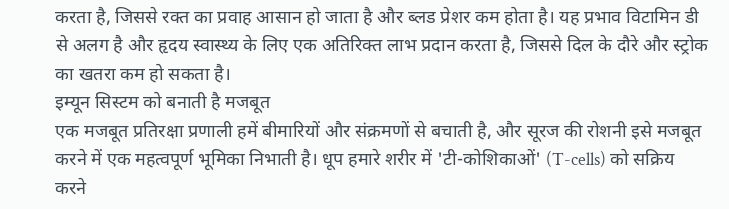करता है, जिससे रक्त का प्रवाह आसान हो जाता है और ब्लड प्रेशर कम होता है। यह प्रभाव विटामिन डी से अलग है और हृदय स्वास्थ्य के लिए एक अतिरिक्त लाभ प्रदान करता है, जिससे दिल के दौरे और स्ट्रोक का खतरा कम हो सकता है।
इम्यून सिस्टम को बनाती है मजबूत
एक मजबूत प्रतिरक्षा प्रणाली हमें बीमारियों और संक्रमणों से बचाती है, और सूरज की रोशनी इसे मजबूत करने में एक महत्वपूर्ण भूमिका निभाती है। धूप हमारे शरीर में 'टी-कोशिकाओं' (T-cells) को सक्रिय करने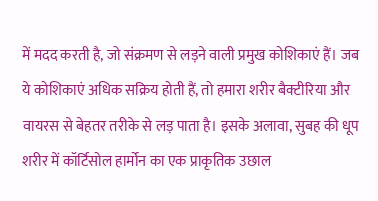में मदद करती है, जो संक्रमण से लड़ने वाली प्रमुख कोशिकाएं हैं। जब ये कोशिकाएं अधिक सक्रिय होती हैं, तो हमारा शरीर बैक्टीरिया और वायरस से बेहतर तरीके से लड़ पाता है। इसके अलावा, सुबह की धूप शरीर में कॉर्टिसोल हार्मोन का एक प्राकृतिक उछाल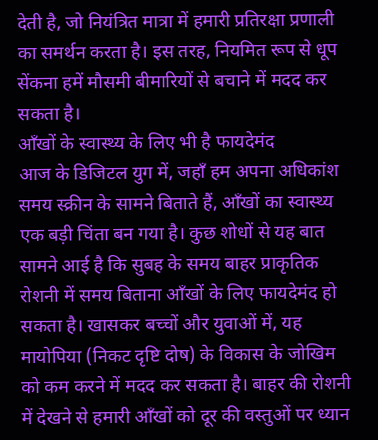देती है, जो नियंत्रित मात्रा में हमारी प्रतिरक्षा प्रणाली का समर्थन करता है। इस तरह, नियमित रूप से धूप सेंकना हमें मौसमी बीमारियों से बचाने में मदद कर सकता है।
आँखों के स्वास्थ्य के लिए भी है फायदेमंद
आज के डिजिटल युग में, जहाँ हम अपना अधिकांश समय स्क्रीन के सामने बिताते हैं, आँखों का स्वास्थ्य एक बड़ी चिंता बन गया है। कुछ शोधों से यह बात सामने आई है कि सुबह के समय बाहर प्राकृतिक रोशनी में समय बिताना आँखों के लिए फायदेमंद हो सकता है। खासकर बच्चों और युवाओं में, यह मायोपिया (निकट दृष्टि दोष) के विकास के जोखिम को कम करने में मदद कर सकता है। बाहर की रोशनी में देखने से हमारी आँखों को दूर की वस्तुओं पर ध्यान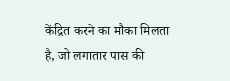केंद्रित करने का मौका मिलता है, जो लगातार पास की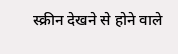स्क्रीन देखने से होने वाले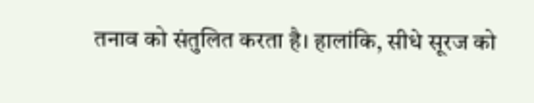तनाव को संतुलित करता है। हालांकि, सीधे सूरज को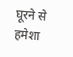घूरने से हमेशा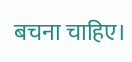बचना चाहिए।